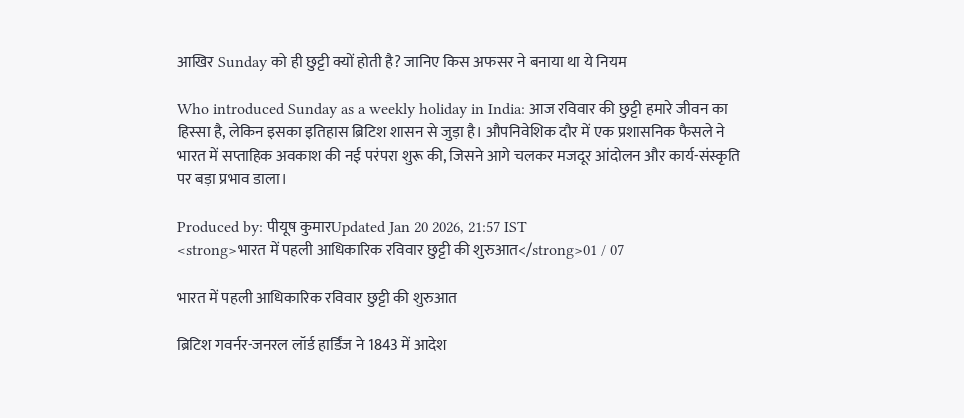आखिर Sunday को ही छुट्टी क्यों होती है? जानिए किस अफसर ने बनाया था ये नियम

Who introduced Sunday as a weekly holiday in India: आज रविवार की छुट्टी हमारे जीवन का हिस्सा है, लेकिन इसका इतिहास ब्रिटिश शासन से जुड़ा है। औपनिवेशिक दौर में एक प्रशासनिक फैसले ने भारत में सप्ताहिक अवकाश की नई परंपरा शुरू की, जिसने आगे चलकर मजदूर आंदोलन और कार्य-संस्कृति पर बड़ा प्रभाव डाला।

Produced by: पीयूष कुमारUpdated Jan 20 2026, 21:57 IST
<strong>भारत में पहली आधिकारिक रविवार छुट्टी की शुरुआत</strong>01 / 07

भारत में पहली आधिकारिक रविवार छुट्टी की शुरुआत

ब्रिटिश गवर्नर-जनरल लॉर्ड हार्डिंज ने 1843 में आदेश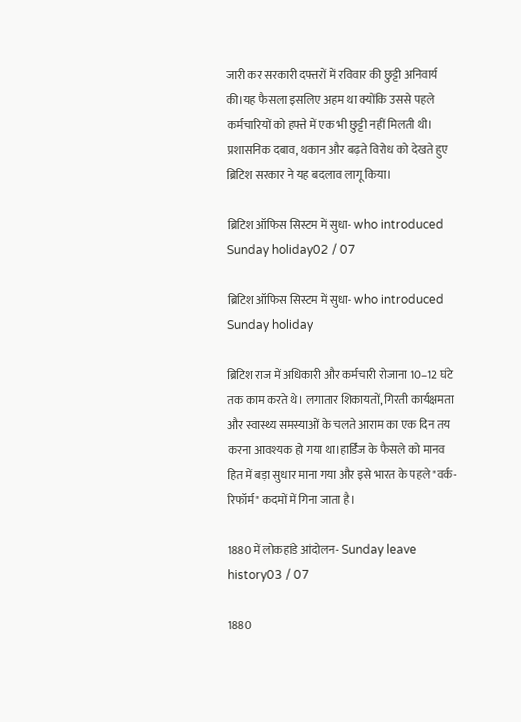जारी कर सरकारी दफ्तरों में रविवार की छुट्टी अनिवार्य की।यह फैसला इसलिए अहम था क्योंकि उससे पहले कर्मचारियों को हफ्ते में एक भी छुट्टी नहीं मिलती थी। प्रशासनिक दबाव, थकान और बढ़ते विरोध को देखते हुए ब्रिटिश सरकार ने यह बदलाव लागू किया।

ब्रिटिश ऑफिस सिस्टम में सुधा- who introduced Sunday holiday02 / 07

ब्रिटिश ऑफिस सिस्टम में सुधा- who introduced Sunday holiday

ब्रिटिश राज में अधिकारी और कर्मचारी रोजाना 10–12 घंटे तक काम करते थे। लगातार शिकायतों, गिरती कार्यक्षमता और स्वास्थ्य समस्याओं के चलते आराम का एक दिन तय करना आवश्यक हो गया था।हार्डिंज के फैसले को मानव हित में बड़ा सुधार माना गया और इसे भारत के पहले "वर्क-रिफॉर्म" कदमों में गिना जाता है।

1880 में लोकहांडे आंदोलन- Sunday leave history03 / 07

1880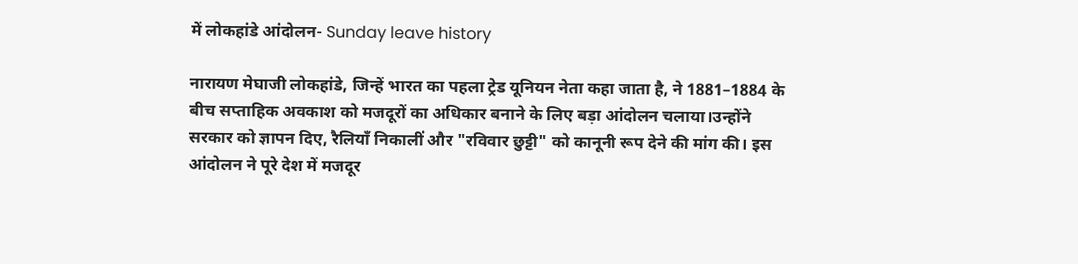में लोकहांडे आंदोलन- Sunday leave history

नारायण मेघाजी लोकहांडे, जिन्हें भारत का पहला ट्रेड यूनियन नेता कहा जाता है, ने 1881–1884 के बीच सप्ताहिक अवकाश को मजदूरों का अधिकार बनाने के लिए बड़ा आंदोलन चलाया।उन्होंने सरकार को ज्ञापन दिए, रैलियाँ निकालीं और "रविवार छुट्टी" को कानूनी रूप देने की मांग की। इस आंदोलन ने पूरे देश में मजदूर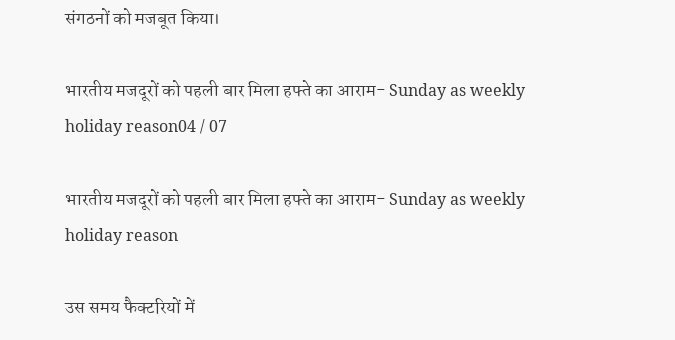संगठनों को मजबूत किया।

भारतीय मजदूरों को पहली बार मिला हफ्ते का आराम- Sunday as weekly holiday reason04 / 07

भारतीय मजदूरों को पहली बार मिला हफ्ते का आराम- Sunday as weekly holiday reason

उस समय फैक्टरियों में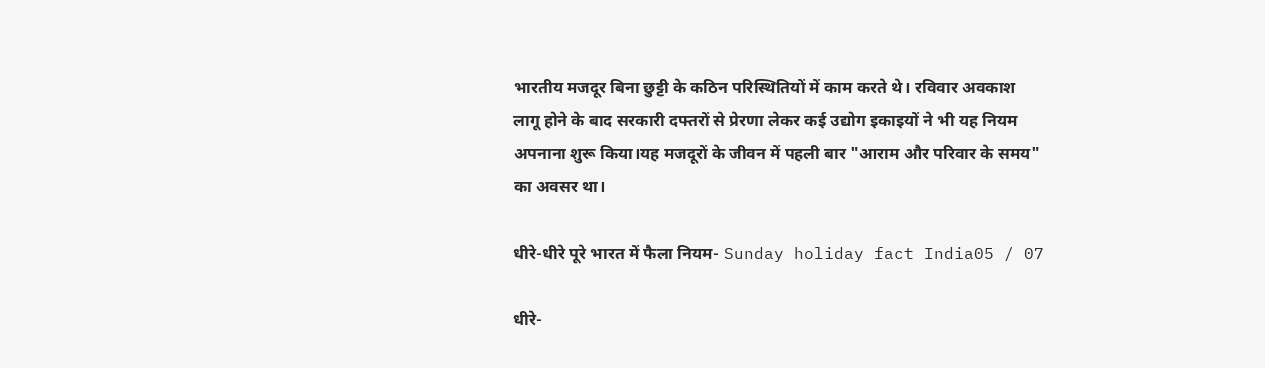भारतीय मजदूर बिना छुट्टी के कठिन परिस्थितियों में काम करते थे। रविवार अवकाश लागू होने के बाद सरकारी दफ्तरों से प्रेरणा लेकर कई उद्योग इकाइयों ने भी यह नियम अपनाना शुरू किया।यह मजदूरों के जीवन में पहली बार "आराम और परिवार के समय" का अवसर था।

धीरे-धीरे पूरे भारत में फैला नियम- Sunday holiday fact India05 / 07

धीरे-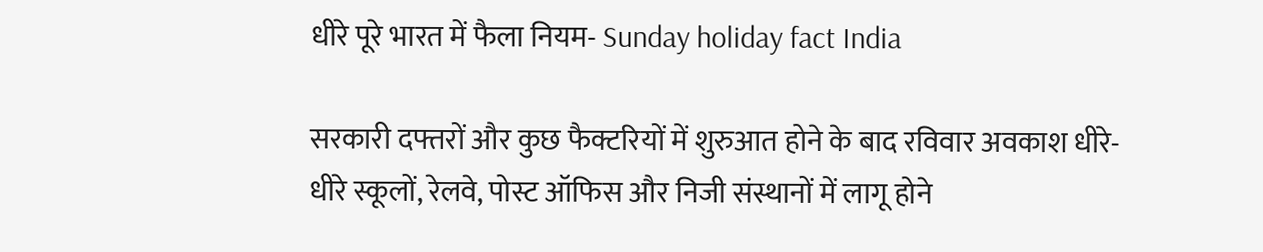धीरे पूरे भारत में फैला नियम- Sunday holiday fact India

सरकारी दफ्तरों और कुछ फैक्टरियों में शुरुआत होने के बाद रविवार अवकाश धीरे-धीरे स्कूलों, रेलवे, पोस्ट ऑफिस और निजी संस्थानों में लागू होने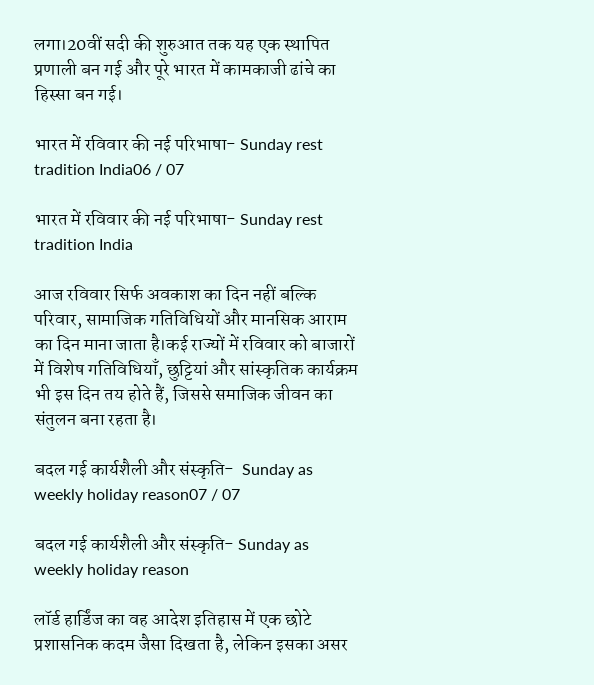लगा।20वीं सदी की शुरुआत तक यह एक स्थापित प्रणाली बन गई और पूरे भारत में कामकाजी ढांचे का हिस्सा बन गई।

भारत में रविवार की नई परिभाषा- Sunday rest tradition India06 / 07

भारत में रविवार की नई परिभाषा- Sunday rest tradition India

आज रविवार सिर्फ अवकाश का दिन नहीं बल्कि परिवार, सामाजिक गतिविधियों और मानसिक आराम का दिन माना जाता है।कई राज्यों में रविवार को बाजारों में विशेष गतिविधियाँ, छुट्टियां और सांस्कृतिक कार्यक्रम भी इस दिन तय होते हैं, जिससे समाजिक जीवन का संतुलन बना रहता है।

बदल गई कार्यशैली और संस्कृति-  Sunday as weekly holiday reason07 / 07

बदल गई कार्यशैली और संस्कृति- Sunday as weekly holiday reason

लॉर्ड हार्डिंज का वह आदेश इतिहास में एक छोटे प्रशासनिक कदम जैसा दिखता है, लेकिन इसका असर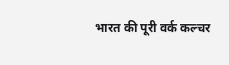भारत की पूरी वर्क कल्चर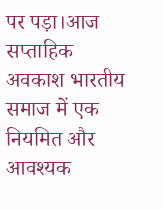पर पड़ा।आज सप्ताहिक अवकाश भारतीय समाज में एक नियमित और आवश्यक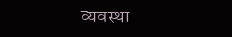व्यवस्था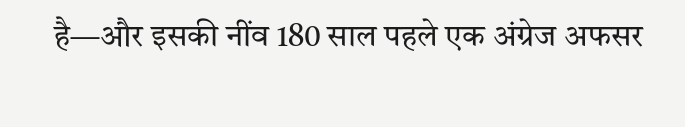है—और इसकी नींव 180 साल पहले एक अंग्रेज अफसर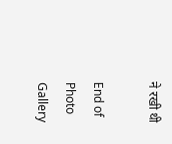ने रखी थी

End of Photo Gallery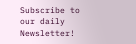Subscribe to our daily Newsletter!